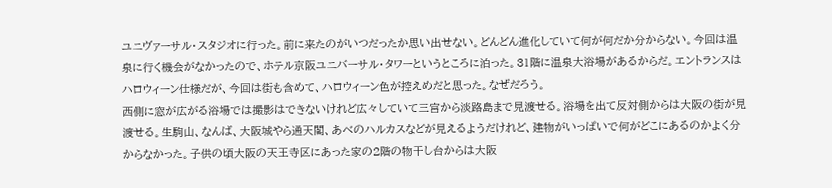ユニヴァーサル・スタジオに行った。前に来たのがいつだったか思い出せない。どんどん進化していて何が何だか分からない。今回は温泉に行く機会がなかったので、ホテル京阪ユニバーサル・タワーというところに泊った。31階に温泉大浴場があるからだ。エントランスはハロウィーン仕様だが、今回は街も含めて、ハロウィーン色が控えめだと思った。なぜだろう。
西側に窓が広がる浴場では撮影はできないけれど広々していて三宮から淡路島まで見渡せる。浴場を出て反対側からは大阪の街が見渡せる。生駒山、なんば、大阪城やら通天閣、あべのハルカスなどが見えるようだけれど、建物がいっぱいで何がどこにあるのかよく分からなかった。子供の頃大阪の天王寺区にあった家の2階の物干し台からは大阪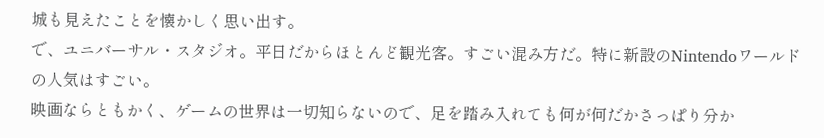城も見えたことを懐かしく思い出す。
で、ユニバーサル・スタジオ。平日だからほとんど観光客。すごい混み方だ。特に新設のNintendoワールドの人気はすごい。
映画ならともかく、ゲームの世界は一切知らないので、足を踏み入れても何が何だかさっぱり分か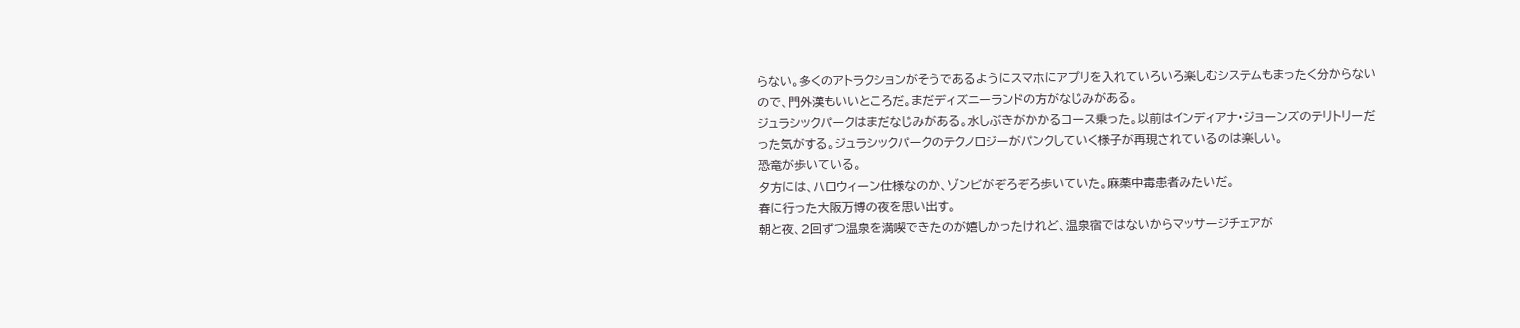らない。多くのアトラクションがそうであるようにスマホにアプリを入れていろいろ楽しむシステムもまったく分からないので、門外漢もいいところだ。まだディズニーランドの方がなじみがある。
ジュラシックパークはまだなじみがある。水しぶきがかかるコース乗った。以前はインディアナ・ジョーンズのテリトリーだった気がする。ジュラシックパークのテクノロジーがパンクしていく様子が再現されているのは楽しい。
恐竜が歩いている。
夕方には、ハロウィーン仕様なのか、ゾンビがぞろぞろ歩いていた。麻薬中毒患者みたいだ。
春に行った大阪万博の夜を思い出す。
朝と夜、2回ずつ温泉を満喫できたのが嬉しかったけれど、温泉宿ではないからマッサージチェアが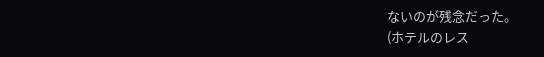ないのが残念だった。
(ホテルのレス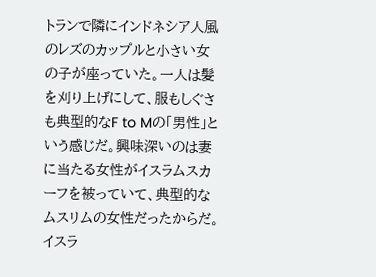トランで隣にインドネシア人風のレズのカップルと小さい女の子が座っていた。一人は髪を刈り上げにして、服もしぐさも典型的なF to Mの「男性」という感じだ。興味深いのは妻に当たる女性がイスラムスカーフを被っていて、典型的なムスリムの女性だったからだ。イスラ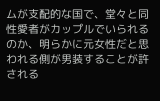ムが支配的な国で、堂々と同性愛者がカップルでいられるのか、明らかに元女性だと思われる側が男装することが許される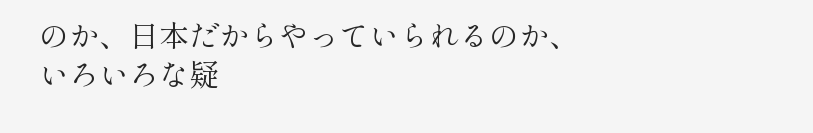のか、日本だからやっていられるのか、いろいろな疑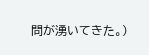問が湧いてきた。)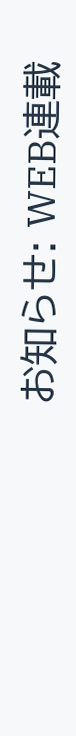お知らせ: WEB連載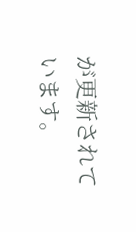が更新されています。